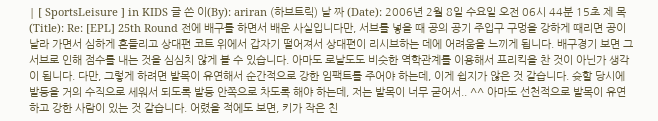| [ SportsLeisure ] in KIDS 글 쓴 이(By): ariran (하브트릭) 날 짜 (Date): 2006년 2월 8일 수요일 오전 06시 44분 15초 제 목(Title): Re: [EPL] 25th Round 전에 배구를 하면서 배운 사실입니다만, 서브를 넣을 때 공의 공기 주입구 구멍을 강하게 때리면 공이 날라 가면서 심하게 흔들리고 상대편 코트 위에서 갑자기 떨어져서 상대편이 리시브하는 데에 어려움을 느끼게 됩니다. 배구경기 보면 그 서브로 인해 점수를 내는 것을 심심치 않게 볼 수 있습니다. 아마도 로날도도 비슷한 역학관계를 이용해서 프리킥을 찬 것이 아닌가 생각이 됩니다. 다만, 그렇게 하려면 발목이 유연해서 순간적으로 강한 임팩트를 주어야 하는데, 이게 쉽지가 않은 것 같습니다. 슛할 당시에 발등을 거의 수직으로 세워서 되도록 발등 안쪽으로 차도록 해야 하는데, 저는 발목이 너무 굳어서.. ^^ 아마도 선천적으로 발목이 유연하고 강한 사람이 있는 것 같습니다. 어렸을 적에도 보면, 키가 작은 친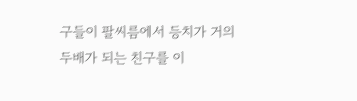구들이 팔씨름에서 등치가 거의 두배가 되는 친구를 이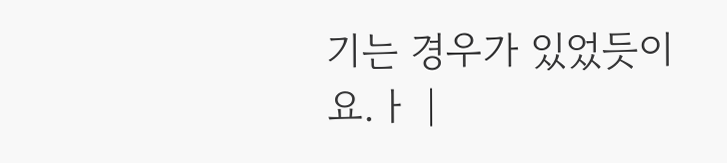기는 경우가 있었듯이요.ㅏ |